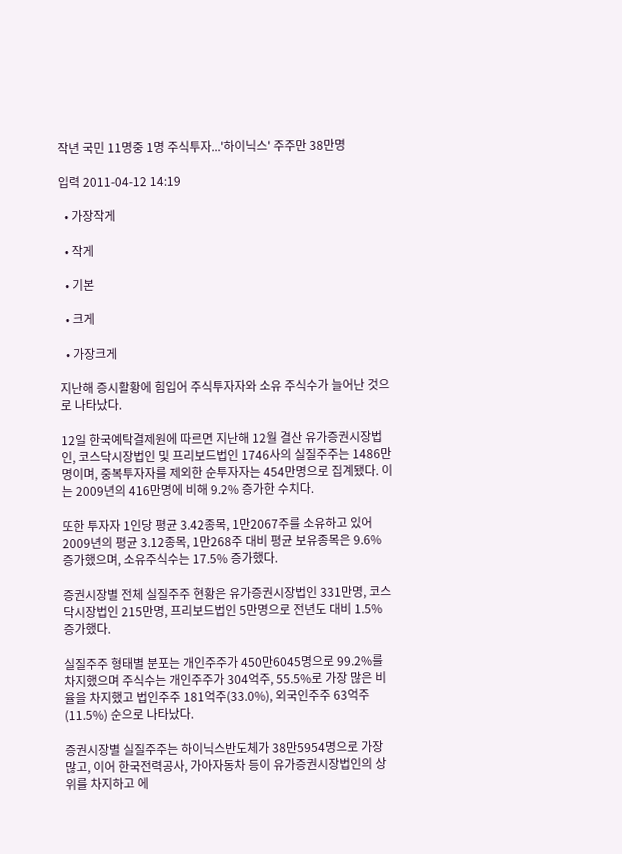작년 국민 11명중 1명 주식투자...'하이닉스' 주주만 38만명

입력 2011-04-12 14:19

  • 가장작게

  • 작게

  • 기본

  • 크게

  • 가장크게

지난해 증시활황에 힘입어 주식투자자와 소유 주식수가 늘어난 것으로 나타났다.

12일 한국예탁결제원에 따르면 지난해 12월 결산 유가증권시장법인, 코스닥시장법인 및 프리보드법인 1746사의 실질주주는 1486만명이며, 중복투자자를 제외한 순투자자는 454만명으로 집계됐다. 이는 2009년의 416만명에 비해 9.2% 증가한 수치다.

또한 투자자 1인당 평균 3.42종목, 1만2067주를 소유하고 있어 2009년의 평균 3.12종목, 1만268주 대비 평균 보유종목은 9.6% 증가했으며, 소유주식수는 17.5% 증가했다.

증권시장별 전체 실질주주 현황은 유가증권시장법인 331만명, 코스닥시장법인 215만명, 프리보드법인 5만명으로 전년도 대비 1.5% 증가했다.

실질주주 형태별 분포는 개인주주가 450만6045명으로 99.2%를 차지했으며 주식수는 개인주주가 304억주, 55.5%로 가장 많은 비율을 차지했고 법인주주 181억주(33.0%), 외국인주주 63억주(11.5%) 순으로 나타났다.

증권시장별 실질주주는 하이닉스반도체가 38만5954명으로 가장 많고, 이어 한국전력공사, 가아자동차 등이 유가증권시장법인의 상위를 차지하고 에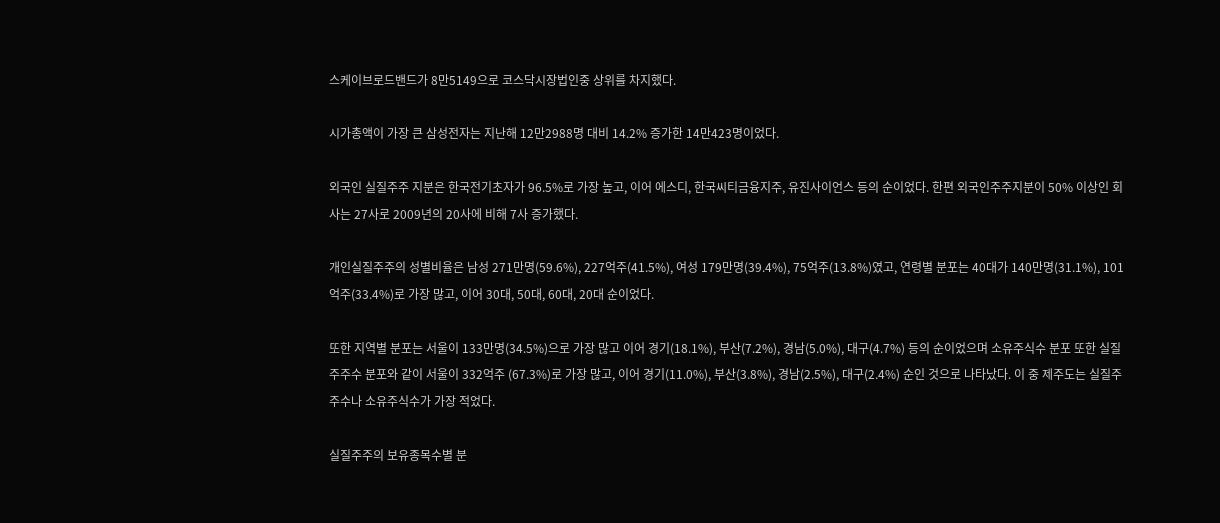스케이브로드밴드가 8만5149으로 코스닥시장법인중 상위를 차지했다.

시가총액이 가장 큰 삼성전자는 지난해 12만2988명 대비 14.2% 증가한 14만423명이었다.

외국인 실질주주 지분은 한국전기초자가 96.5%로 가장 높고, 이어 에스디, 한국씨티금융지주, 유진사이언스 등의 순이었다. 한편 외국인주주지분이 50% 이상인 회사는 27사로 2009년의 20사에 비해 7사 증가했다.

개인실질주주의 성별비율은 남성 271만명(59.6%), 227억주(41.5%), 여성 179만명(39.4%), 75억주(13.8%)였고, 연령별 분포는 40대가 140만명(31.1%), 101억주(33.4%)로 가장 많고, 이어 30대, 50대, 60대, 20대 순이었다.

또한 지역별 분포는 서울이 133만명(34.5%)으로 가장 많고 이어 경기(18.1%), 부산(7.2%), 경남(5.0%), 대구(4.7%) 등의 순이었으며 소유주식수 분포 또한 실질주주수 분포와 같이 서울이 332억주 (67.3%)로 가장 많고, 이어 경기(11.0%), 부산(3.8%), 경남(2.5%), 대구(2.4%) 순인 것으로 나타났다. 이 중 제주도는 실질주주수나 소유주식수가 가장 적었다.

실질주주의 보유종목수별 분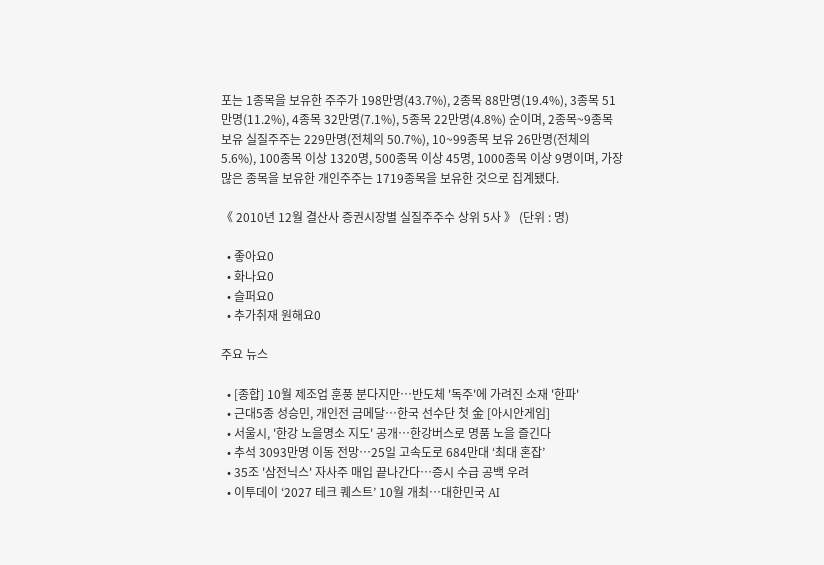포는 1종목을 보유한 주주가 198만명(43.7%), 2종목 88만명(19.4%), 3종목 51만명(11.2%), 4종목 32만명(7.1%), 5종목 22만명(4.8%) 순이며, 2종목~9종목 보유 실질주주는 229만명(전체의 50.7%), 10~99종목 보유 26만명(전체의 5.6%), 100종목 이상 1320명, 500종목 이상 45명, 1000종목 이상 9명이며, 가장 많은 종목을 보유한 개인주주는 1719종목을 보유한 것으로 집계됐다.

《 2010년 12월 결산사 증권시장별 실질주주수 상위 5사 》 (단위 : 명)

  • 좋아요0
  • 화나요0
  • 슬퍼요0
  • 추가취재 원해요0

주요 뉴스

  • [종합] 10월 제조업 훈풍 분다지만⋯반도체 '독주'에 가려진 소재 '한파'
  • 근대5종 성승민, 개인전 금메달⋯한국 선수단 첫 金 [아시안게임]
  • 서울시, '한강 노을명소 지도' 공개⋯한강버스로 명품 노을 즐긴다
  • 추석 3093만명 이동 전망…25일 고속도로 684만대 ‘최대 혼잡’
  • 35조 '삼전닉스' 자사주 매입 끝나간다…증시 수급 공백 우려
  • 이투데이 ‘2027 테크 퀘스트’ 10월 개최⋯대한민국 AI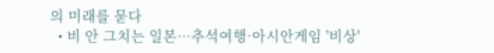의 미래를 묻다
  • 비 안 그치는 일본…추석여행·아시안게임 '비상'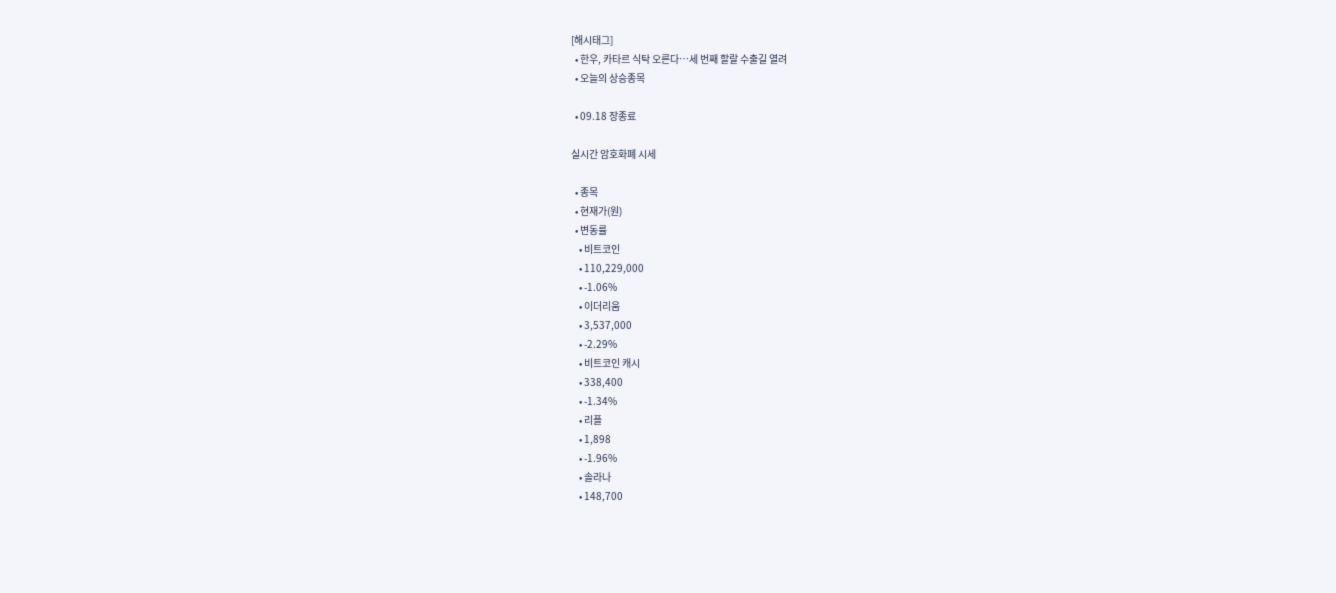[해시태그]
  • 한우, 카타르 식탁 오른다…세 번째 할랄 수출길 열려
  • 오늘의 상승종목

  • 09.18 장종료

실시간 암호화폐 시세

  • 종목
  • 현재가(원)
  • 변동률
    • 비트코인
    • 110,229,000
    • -1.06%
    • 이더리움
    • 3,537,000
    • -2.29%
    • 비트코인 캐시
    • 338,400
    • -1.34%
    • 리플
    • 1,898
    • -1.96%
    • 솔라나
    • 148,700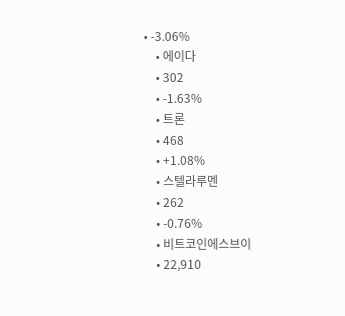• -3.06%
    • 에이다
    • 302
    • -1.63%
    • 트론
    • 468
    • +1.08%
    • 스텔라루멘
    • 262
    • -0.76%
    • 비트코인에스브이
    • 22,910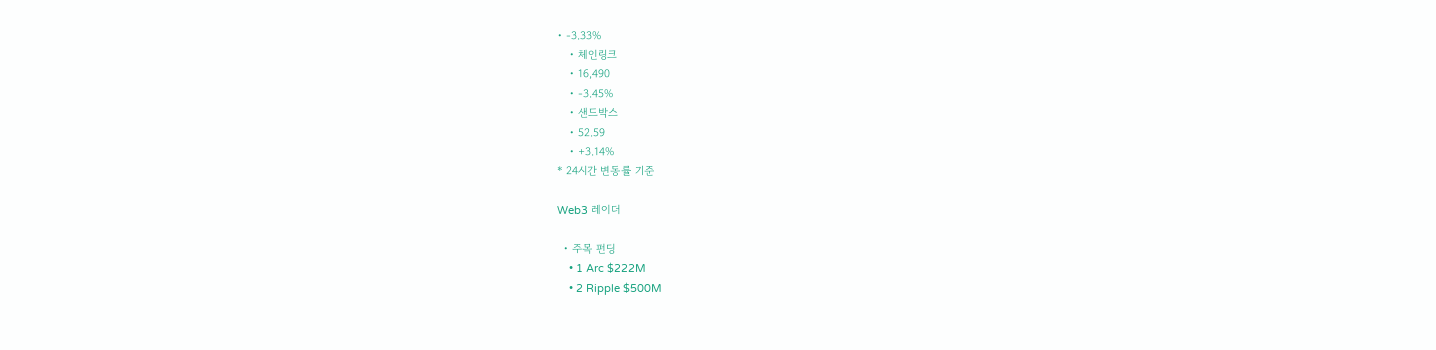• -3.33%
    • 체인링크
    • 16,490
    • -3.45%
    • 샌드박스
    • 52.59
    • +3.14%
* 24시간 변동률 기준

Web3 레이더

  • 주목 펀딩
    • 1 Arc $222M
    • 2 Ripple $500M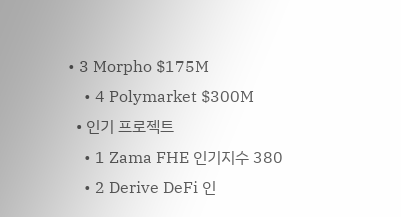• 3 Morpho $175M
    • 4 Polymarket $300M
  • 인기 프로젝트
    • 1 Zama FHE 인기지수 380
    • 2 Derive DeFi 인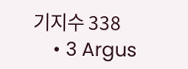기지수 338
    • 3 Argus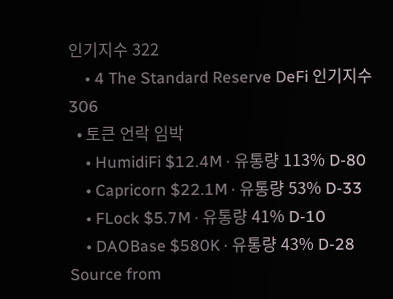인기지수 322
    • 4 The Standard Reserve DeFi 인기지수 306
  • 토큰 언락 임박
    • HumidiFi $12.4M · 유통량 113% D-80
    • Capricorn $22.1M · 유통량 53% D-33
    • FLock $5.7M · 유통량 41% D-10
    • DAOBase $580K · 유통량 43% D-28
Source from